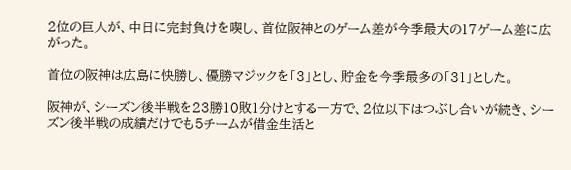2位の巨人が、中日に完封負けを喫し、首位阪神とのゲーム差が今季最大の17ゲーム差に広がった。

首位の阪神は広島に快勝し、優勝マジックを「3」とし、貯金を今季最多の「31」とした。

阪神が、シーズン後半戦を23勝10敗1分けとする一方で、2位以下はつぶし合いが続き、シーズン後半戦の成績だけでも5チームが借金生活と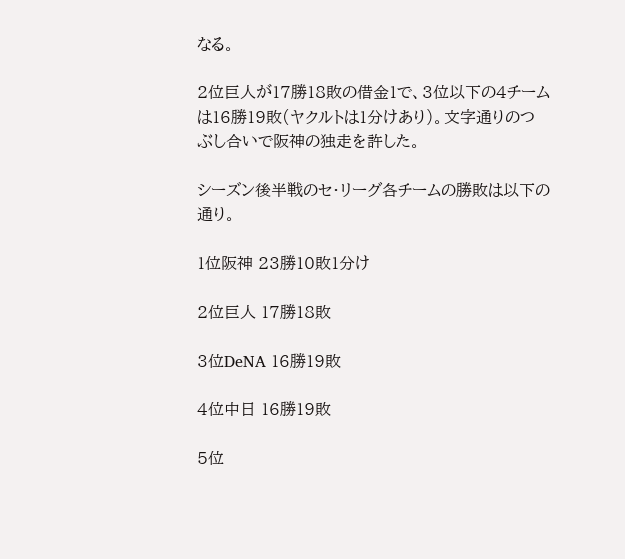なる。

2位巨人が17勝18敗の借金1で、3位以下の4チームは16勝19敗(ヤクルトは1分けあり)。文字通りのつぶし合いで阪神の独走を許した。

シーズン後半戦のセ・リーグ各チームの勝敗は以下の通り。

1位阪神 23勝10敗1分け

2位巨人 17勝18敗

3位DeNA 16勝19敗

4位中日 16勝19敗

5位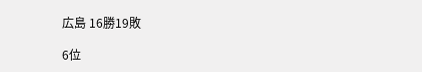広島 16勝19敗

6位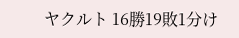ヤクルト 16勝19敗1分け